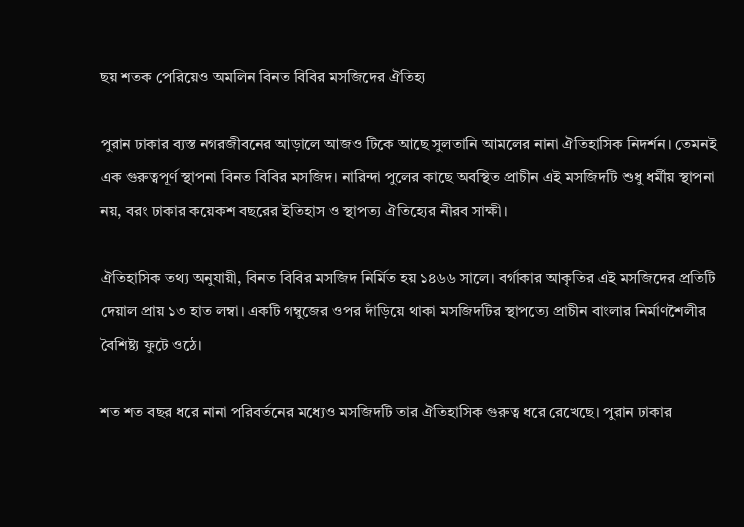ছয় শতক পেরিয়েও অমলিন বিনত বিবির মসজিদের ঐতিহ্য

পুরান ঢাকার ব্যস্ত নগরজীবনের আড়ালে আজও টিকে আছে সুলতানি আমলের নানা ঐতিহাসিক নিদর্শন। তেমনই এক গুরুত্বপূর্ণ স্থাপনা বিনত বিবির মসজিদ। নারিন্দা পুলের কাছে অবস্থিত প্রাচীন এই মসজিদটি শুধু ধর্মীয় স্থাপনা নয়, বরং ঢাকার কয়েকশ বছরের ইতিহাস ও স্থাপত্য ঐতিহ্যের নীরব সাক্ষী।

ঐতিহাসিক তথ্য অনুযায়ী, বিনত বিবির মসজিদ নির্মিত হয় ১৪৬৬ সালে। বর্গাকার আকৃতির এই মসজিদের প্রতিটি দেয়াল প্রায় ১৩ হাত লম্বা। একটি গম্বুজের ওপর দাঁড়িয়ে থাকা মসজিদটির স্থাপত্যে প্রাচীন বাংলার নির্মাণশৈলীর বৈশিষ্ট্য ফুটে ওঠে।

শত শত বছর ধরে নানা পরিবর্তনের মধ্যেও মসজিদটি তার ঐতিহাসিক গুরুত্ব ধরে রেখেছে। পুরান ঢাকার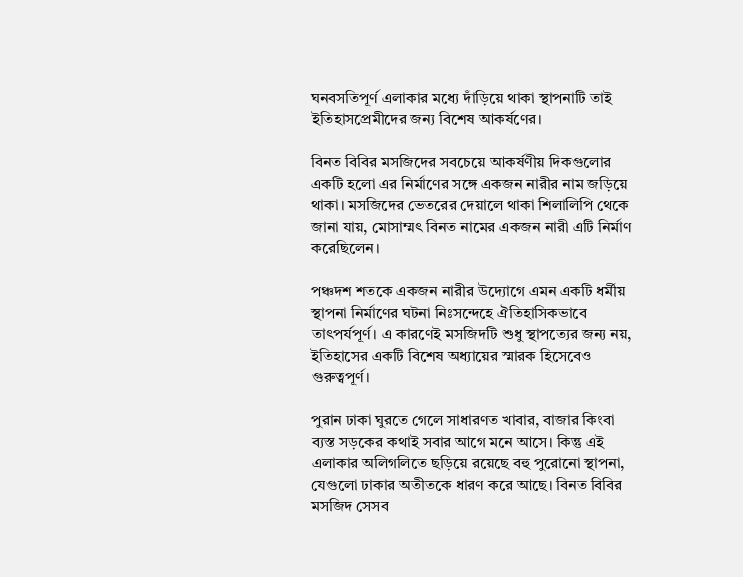ঘনবসতিপূর্ণ এলাকার মধ্যে দাঁড়িয়ে থাকা স্থাপনাটি তাই ইতিহাসপ্রেমীদের জন্য বিশেষ আকর্ষণের।

বিনত বিবির মসজিদের সবচেয়ে আকর্ষণীয় দিকগুলোর একটি হলো এর নির্মাণের সঙ্গে একজন নারীর নাম জড়িয়ে থাকা। মসজিদের ভেতরের দেয়ালে থাকা শিলালিপি থেকে জানা যায়, মোসাম্মৎ বিনত নামের একজন নারী এটি নির্মাণ করেছিলেন।

পঞ্চদশ শতকে একজন নারীর উদ্যোগে এমন একটি ধর্মীয় স্থাপনা নির্মাণের ঘটনা নিঃসন্দেহে ঐতিহাসিকভাবে তাৎপর্যপূর্ণ। এ কারণেই মসজিদটি শুধু স্থাপত্যের জন্য নয়, ইতিহাসের একটি বিশেষ অধ্যায়ের স্মারক হিসেবেও গুরুত্বপূর্ণ।

পুরান ঢাকা ঘুরতে গেলে সাধারণত খাবার, বাজার কিংবা ব্যস্ত সড়কের কথাই সবার আগে মনে আসে। কিন্তু এই এলাকার অলিগলিতে ছড়িয়ে রয়েছে বহু পুরোনো স্থাপনা, যেগুলো ঢাকার অতীতকে ধারণ করে আছে। বিনত বিবির মসজিদ সেসব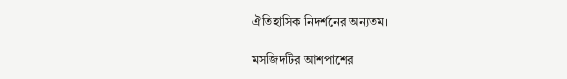ঐতিহাসিক নিদর্শনের অন্যতম।

মসজিদটির আশপাশের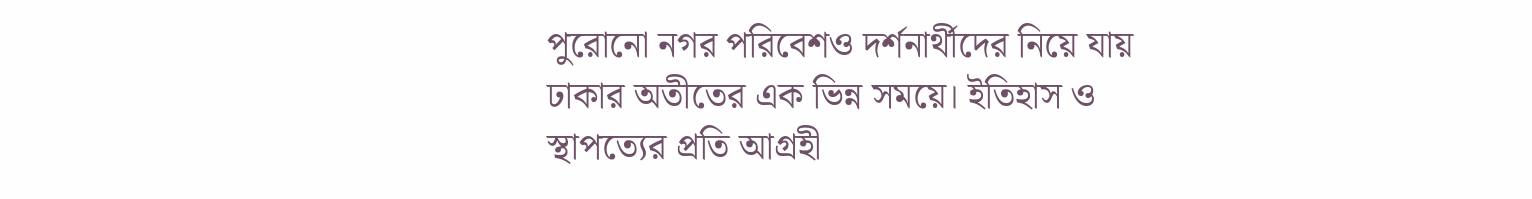পুরোনো নগর পরিবেশও দর্শনার্থীদের নিয়ে যায় ঢাকার অতীতের এক ভিন্ন সময়ে। ইতিহাস ও স্থাপত্যের প্রতি আগ্রহী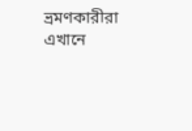ভ্রমণকারীরা এখানে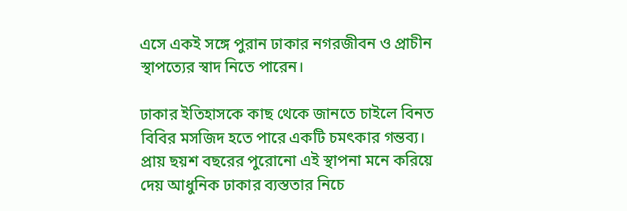এসে একই সঙ্গে পুরান ঢাকার নগরজীবন ও প্রাচীন স্থাপত্যের স্বাদ নিতে পারেন।

ঢাকার ইতিহাসকে কাছ থেকে জানতে চাইলে বিনত বিবির মসজিদ হতে পারে একটি চমৎকার গন্তব্য। প্রায় ছয়শ বছরের পুরোনো এই স্থাপনা মনে করিয়ে দেয় আধুনিক ঢাকার ব্যস্ততার নিচে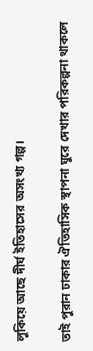লুকিয়ে আছে দীর্ঘ ইতিহাসের অসংখ্য গল্প।

তাই পুরান ঢাকার ঐতিহাসিক স্থাপনা ঘুরে দেখার পরিকল্পনা থাকলে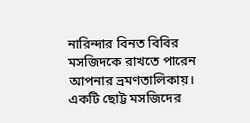নারিন্দার বিনত বিবির মসজিদকে রাখতে পারেন আপনার ভ্রমণতালিকায়। একটি ছোট্ট মসজিদের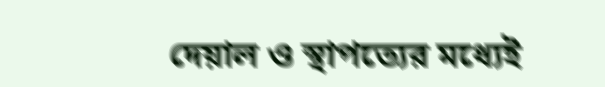দেয়াল ও স্থাপত্যের মধ্যেই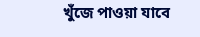খুঁজে পাওয়া যাবে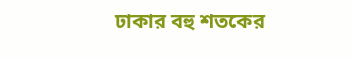ঢাকার বহু শতকের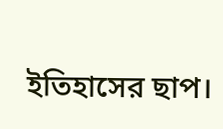ইতিহাসের ছাপ।